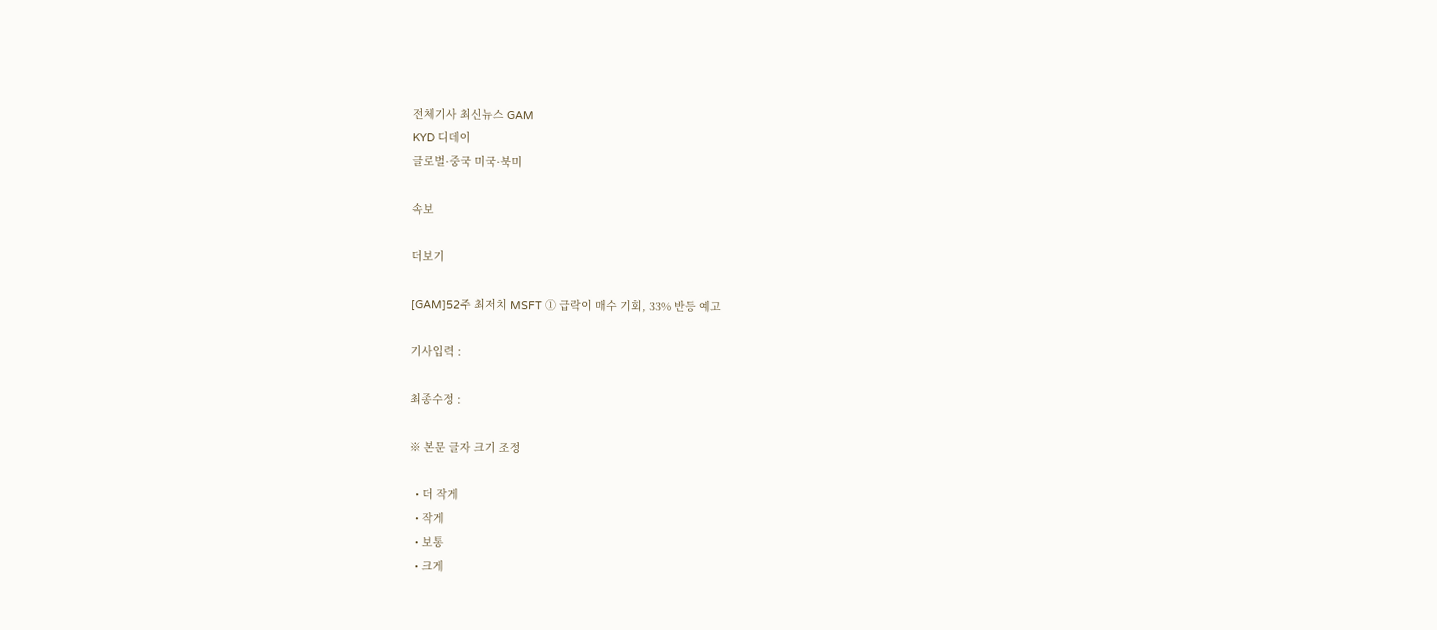전체기사 최신뉴스 GAM
KYD 디데이
글로벌·중국 미국·북미

속보

더보기

[GAM]52주 최저치 MSFT ① 급락이 매수 기회, 33% 반등 예고

기사입력 :

최종수정 :

※ 본문 글자 크기 조정

  • 더 작게
  • 작게
  • 보통
  • 크게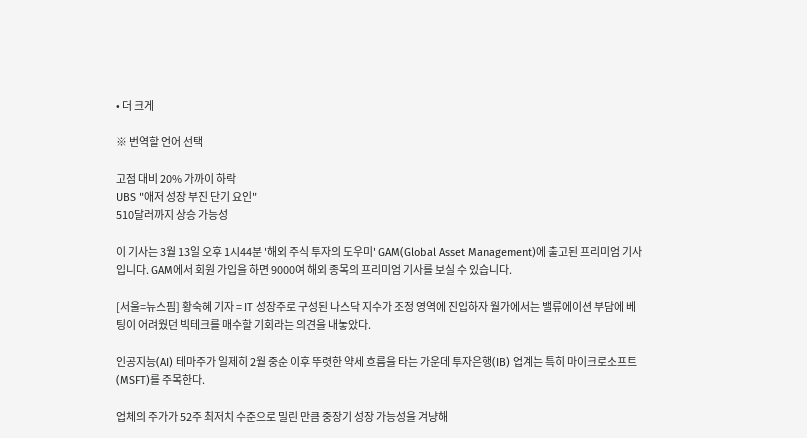• 더 크게

※ 번역할 언어 선택

고점 대비 20% 가까이 하락
UBS "애저 성장 부진 단기 요인"
510달러까지 상승 가능성

이 기사는 3월 13일 오후 1시44분 '해외 주식 투자의 도우미' GAM(Global Asset Management)에 출고된 프리미엄 기사입니다. GAM에서 회원 가입을 하면 9000여 해외 종목의 프리미엄 기사를 보실 수 있습니다.

[서울=뉴스핌] 황숙혜 기자 = IT 성장주로 구성된 나스닥 지수가 조정 영역에 진입하자 월가에서는 밸류에이션 부담에 베팅이 어려웠던 빅테크를 매수할 기회라는 의견을 내놓았다.

인공지능(AI) 테마주가 일제히 2월 중순 이후 뚜렷한 약세 흐름을 타는 가운데 투자은행(IB) 업계는 특히 마이크로소프트(MSFT)를 주목한다.

업체의 주가가 52주 최저치 수준으로 밀린 만큼 중장기 성장 가능성을 겨냥해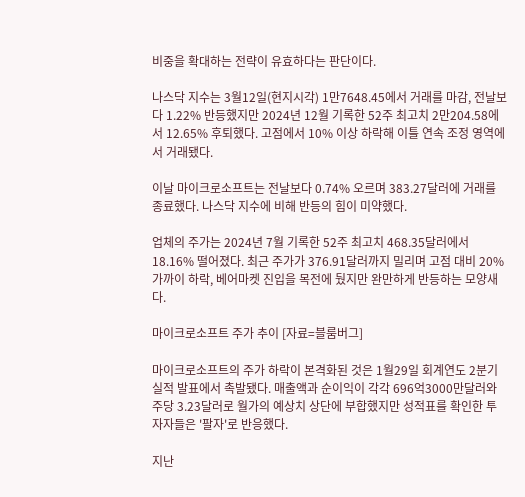비중을 확대하는 전략이 유효하다는 판단이다.

나스닥 지수는 3월12일(현지시각) 1만7648.45에서 거래를 마감, 전날보다 1.22% 반등했지만 2024년 12월 기록한 52주 최고치 2만204.58에서 12.65% 후퇴했다. 고점에서 10% 이상 하락해 이틀 연속 조정 영역에서 거래됐다.

이날 마이크로소프트는 전날보다 0.74% 오르며 383.27달러에 거래를 종료했다. 나스닥 지수에 비해 반등의 힘이 미약했다.

업체의 주가는 2024년 7월 기록한 52주 최고치 468.35달러에서 18.16% 떨어졌다. 최근 주가가 376.91달러까지 밀리며 고점 대비 20% 가까이 하락, 베어마켓 진입을 목전에 뒀지만 완만하게 반등하는 모양새다.

마이크로소프트 주가 추이 [자료=블룸버그]

마이크로소프트의 주가 하락이 본격화된 것은 1월29일 회계연도 2분기 실적 발표에서 촉발됐다. 매출액과 순이익이 각각 696억3000만달러와 주당 3.23달러로 월가의 예상치 상단에 부합했지만 성적표를 확인한 투자자들은 '팔자'로 반응했다.

지난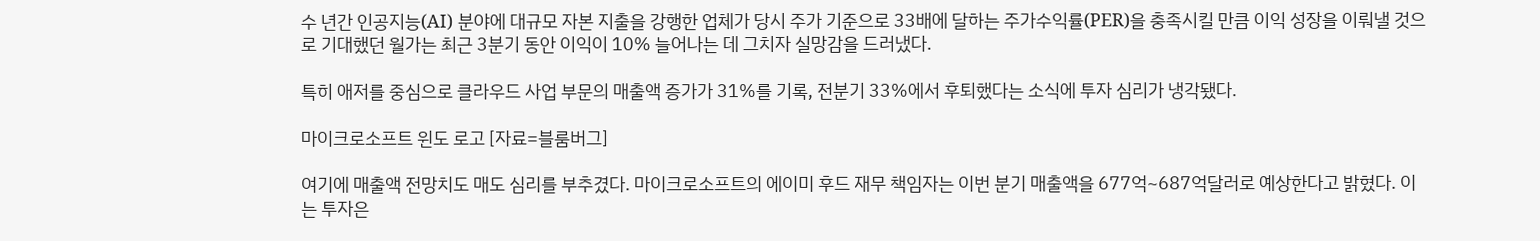수 년간 인공지능(AI) 분야에 대규모 자본 지출을 강행한 업체가 당시 주가 기준으로 33배에 달하는 주가수익률(PER)을 충족시킬 만큼 이익 성장을 이뤄낼 것으로 기대했던 월가는 최근 3분기 동안 이익이 10% 늘어나는 데 그치자 실망감을 드러냈다.

특히 애저를 중심으로 클라우드 사업 부문의 매출액 증가가 31%를 기록, 전분기 33%에서 후퇴했다는 소식에 투자 심리가 냉각됐다.

마이크로소프트 윈도 로고 [자료=블룸버그]

여기에 매출액 전망치도 매도 심리를 부추겼다. 마이크로소프트의 에이미 후드 재무 책임자는 이번 분기 매출액을 677억~687억달러로 예상한다고 밝혔다. 이는 투자은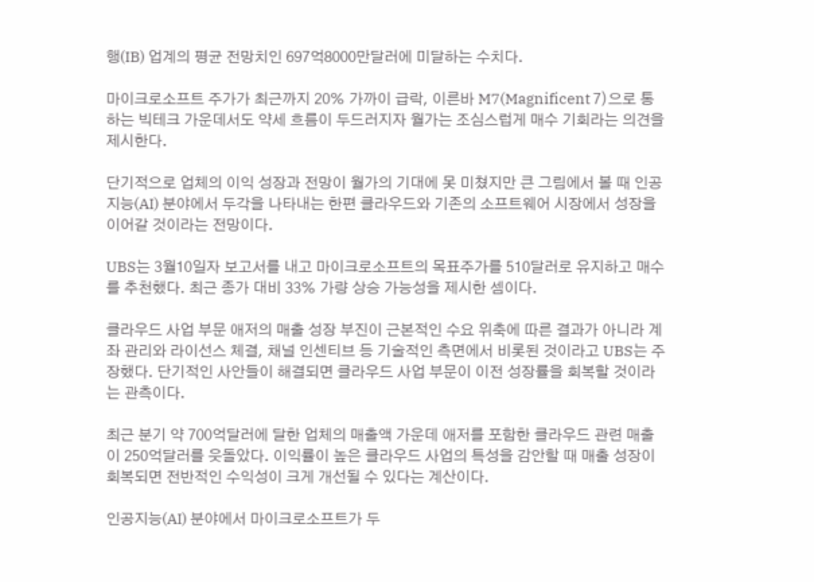행(IB) 업계의 평균 전망치인 697억8000만달러에 미달하는 수치다.

마이크로소프트 주가가 최근까지 20% 가까이 급락, 이른바 M7(Magnificent 7)으로 통하는 빅테크 가운데서도 약세 흐름이 두드러지자 월가는 조심스럽게 매수 기회라는 의견을 제시한다.

단기적으로 업체의 이익 성장과 전망이 월가의 기대에 못 미쳤지만 큰 그림에서 볼 때 인공지능(AI) 분야에서 두각을 나타내는 한편 클라우드와 기존의 소프트웨어 시장에서 성장을 이어갈 것이라는 전망이다.

UBS는 3월10일자 보고서를 내고 마이크로소프트의 목표주가를 510달러로 유지하고 매수를 추천했다. 최근 종가 대비 33% 가량 상승 가능성을 제시한 셈이다.

클라우드 사업 부문 애저의 매출 성장 부진이 근본적인 수요 위축에 따른 결과가 아니라 계좌 관리와 라이선스 체결, 채널 인센티브 등 기술적인 측면에서 비롯된 것이라고 UBS는 주장했다. 단기적인 사안들이 해결되면 클라우드 사업 부문이 이전 성장률을 회복할 것이라는 관측이다.

최근 분기 약 700억달러에 달한 업체의 매출액 가운데 애저를 포함한 클라우드 관련 매출이 250억달러를 웃돌았다. 이익률이 높은 클라우드 사업의 특성을 감안할 때 매출 성장이 회복되면 전반적인 수익성이 크게 개선될 수 있다는 계산이다.

인공지능(AI) 분야에서 마이크로소프트가 두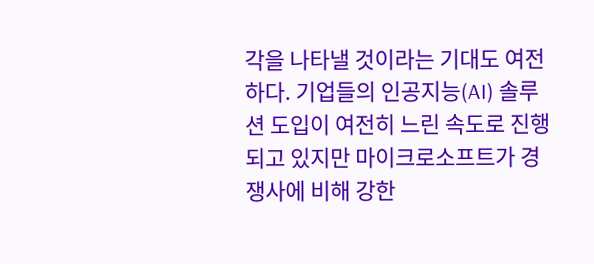각을 나타낼 것이라는 기대도 여전하다. 기업들의 인공지능(AI) 솔루션 도입이 여전히 느린 속도로 진행되고 있지만 마이크로소프트가 경쟁사에 비해 강한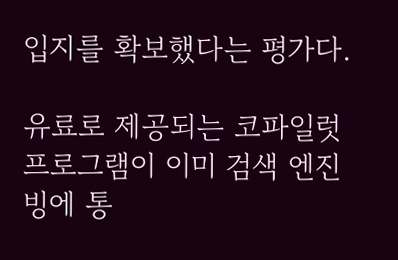입지를 확보했다는 평가다.

유료로 제공되는 코파일럿 프로그램이 이미 검색 엔진 빙에 통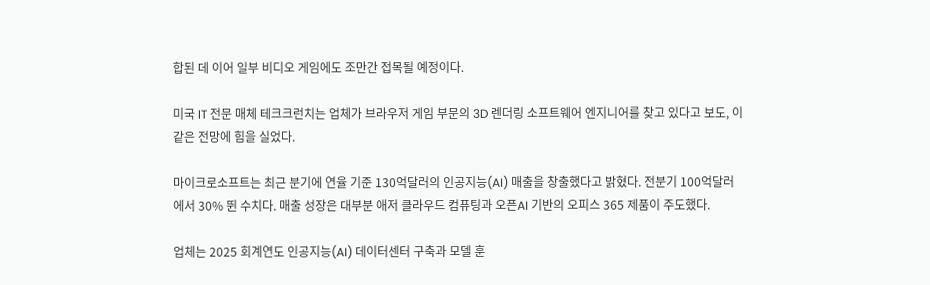합된 데 이어 일부 비디오 게임에도 조만간 접목될 예정이다.

미국 IT 전문 매체 테크크런치는 업체가 브라우저 게임 부문의 3D 렌더링 소프트웨어 엔지니어를 찾고 있다고 보도, 이 같은 전망에 힘을 실었다.

마이크로소프트는 최근 분기에 연율 기준 130억달러의 인공지능(AI) 매출을 창출했다고 밝혔다. 전분기 100억달러에서 30% 뛴 수치다. 매출 성장은 대부분 애저 클라우드 컴퓨팅과 오픈AI 기반의 오피스 365 제품이 주도했다.

업체는 2025 회계연도 인공지능(AI) 데이터센터 구축과 모델 훈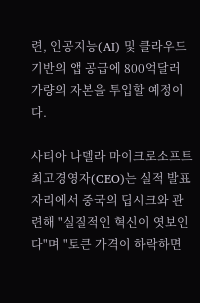련, 인공지능(AI) 및 클라우드 기반의 앱 공급에 800억달러 가량의 자본을 투입할 예정이다.

사티아 나델라 마이크로소프트 최고경영자(CEO)는 실적 발표 자리에서 중국의 딥시크와 관련해 "실질적인 혁신이 엿보인다"며 "토큰 가격이 하락하면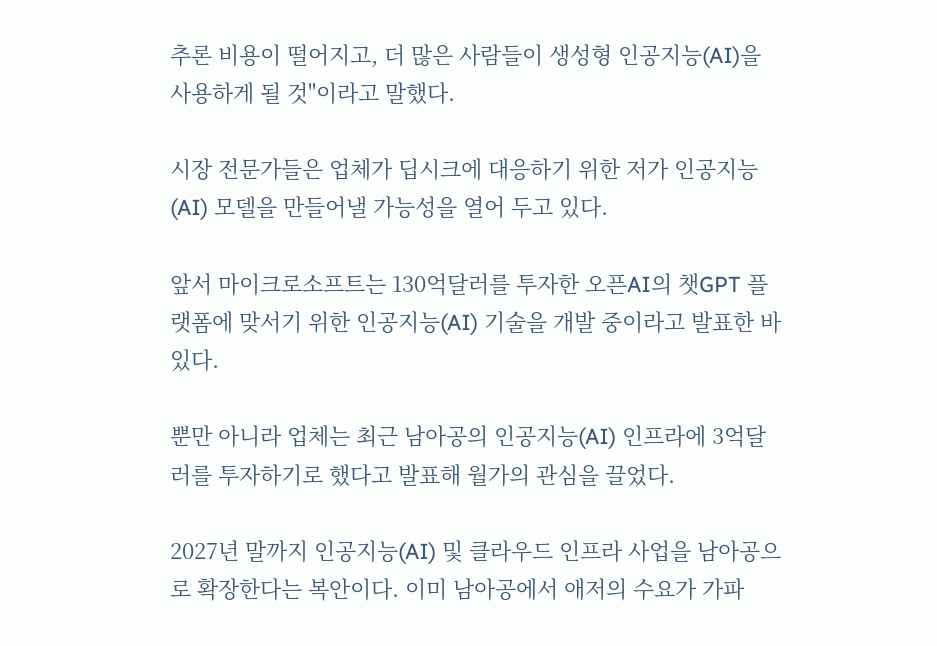추론 비용이 떨어지고, 더 많은 사람들이 생성형 인공지능(AI)을 사용하게 될 것"이라고 말했다.

시장 전문가들은 업체가 딥시크에 대응하기 위한 저가 인공지능(AI) 모델을 만들어낼 가능성을 열어 두고 있다.

앞서 마이크로소프트는 130억달러를 투자한 오픈AI의 챗GPT 플랫폼에 맞서기 위한 인공지능(AI) 기술을 개발 중이라고 발표한 바 있다.

뿐만 아니라 업체는 최근 남아공의 인공지능(AI) 인프라에 3억달러를 투자하기로 했다고 발표해 월가의 관심을 끌었다.

2027년 말까지 인공지능(AI) 및 클라우드 인프라 사업을 남아공으로 확장한다는 복안이다. 이미 남아공에서 애저의 수요가 가파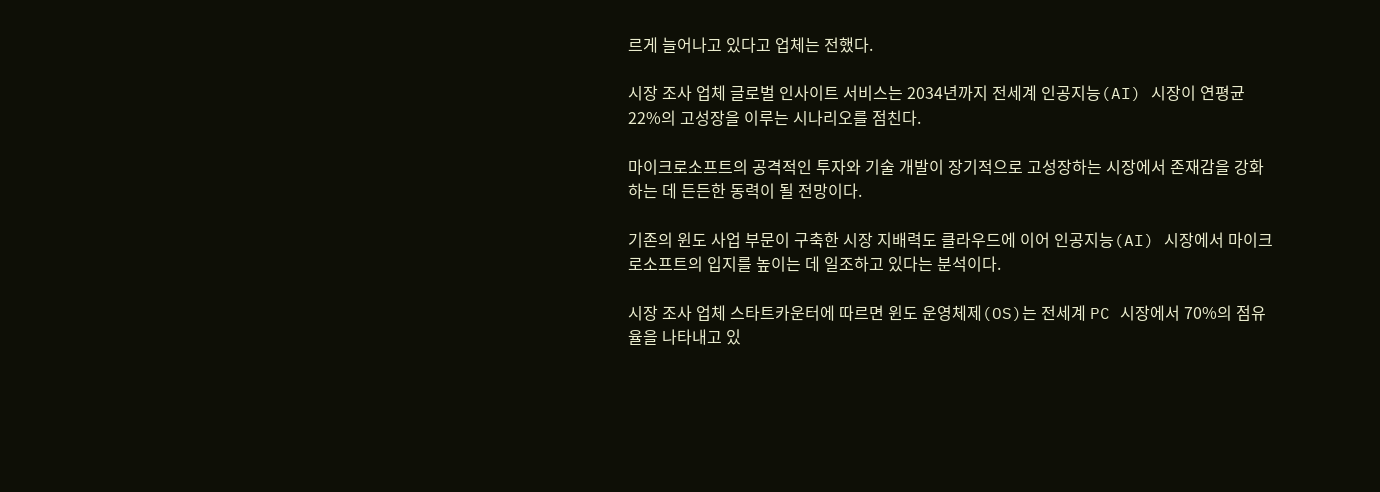르게 늘어나고 있다고 업체는 전했다.

시장 조사 업체 글로벌 인사이트 서비스는 2034년까지 전세계 인공지능(AI) 시장이 연평균 22%의 고성장을 이루는 시나리오를 점친다.

마이크로소프트의 공격적인 투자와 기술 개발이 장기적으로 고성장하는 시장에서 존재감을 강화하는 데 든든한 동력이 될 전망이다.

기존의 윈도 사업 부문이 구축한 시장 지배력도 클라우드에 이어 인공지능(AI) 시장에서 마이크로소프트의 입지를 높이는 데 일조하고 있다는 분석이다.

시장 조사 업체 스타트카운터에 따르면 윈도 운영체제(OS)는 전세계 PC 시장에서 70%의 점유율을 나타내고 있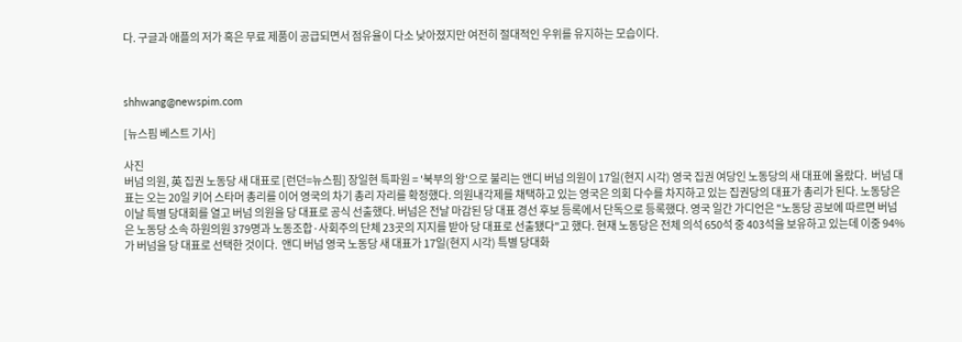다. 구글과 애플의 저가 혹은 무료 제품이 공급되면서 점유율이 다소 낮아졌지만 여전히 절대적인 우위를 유지하는 모습이다.



shhwang@newspim.com

[뉴스핌 베스트 기사]

사진
버넘 의원, 英 집권 노동당 새 대표로 [런던=뉴스핌] 장일현 특파원 = '북부의 왕'으로 불리는 앤디 버넘 의원이 17일(현지 시각) 영국 집권 여당인 노동당의 새 대표에 올랐다.  버넘 대표는 오는 20일 키어 스타머 총리를 이어 영국의 차기 총리 자리를 확정했다. 의원내각제를 채택하고 있는 영국은 의회 다수를 차지하고 있는 집권당의 대표가 총리가 된다. 노동당은 이날 특별 당대회를 열고 버넘 의원을 당 대표로 공식 선출했다. 버넘은 전날 마감된 당 대표 경선 후보 등록에서 단독으로 등록했다. 영국 일간 가디언은 "노동당 공보에 따르면 버넘은 노동당 소속 하원의원 379명과 노동조합·사회주의 단체 23곳의 지지를 받아 당 대표로 선출됐다"고 했다. 현재 노동당은 전체 의석 650석 중 403석을 보유하고 있는데 이중 94%가 버넘을 당 대표로 선택한 것이다.  앤디 버넘 영국 노동당 새 대표가 17일(현지 시각) 특별 당대화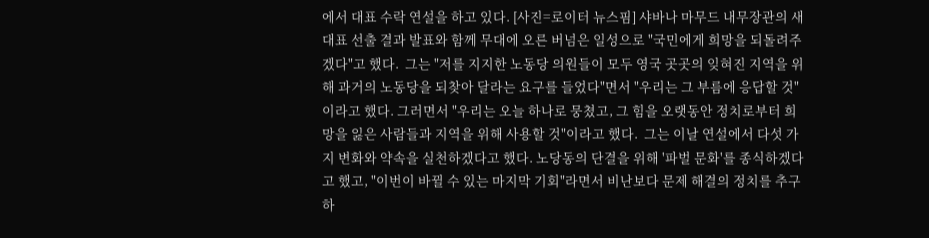에서 대표 수락 연설을 하고 있다. [사진=로이터 뉴스핌] 샤바나 마무드 내무장관의 새 대표 선출 결과 발표와 함께 무대에 오른 버넘은 일성으로 "국민에게 희망을 되돌려주겠다"고 했다.  그는 "저를 지지한 노동당 의원들이 모두 영국 곳곳의 잊혀진 지역을 위해 과거의 노동당을 되찾아 달라는 요구를 들었다"면서 "우리는 그 부름에 응답할 것"이라고 했다. 그러면서 "우리는 오늘 하나로 뭉쳤고, 그 힘을 오랫동안 정치로부터 희망을 잃은 사람들과 지역을 위해 사용할 것"이라고 했다.  그는 이날 연설에서 다섯 가지 변화와 약속을 실천하겠다고 했다. 노당동의 단결을 위해 '파벌 문화'를 종식하겠다고 했고, "이번이 바뀔 수 있는 마지막 기회"라면서 비난보다 문제 해결의 정치를 추구하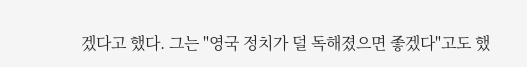겠다고 했다. 그는 "영국 정치가 덜 독해졌으면 좋겠다"고도 했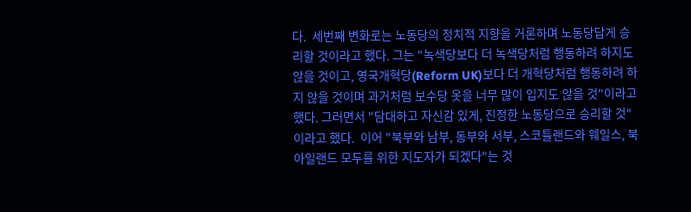다.  세번째 변화로는 노동당의 정치적 지향을 거론하며 노동당답게 승리할 것이라고 했다. 그는 "녹색당보다 더 녹색당처럼 행동하려 하지도 않을 것이고, 영국개혁당(Reform UK)보다 더 개혁당처럼 행동하려 하지 않을 것이며 과거처럼 보수당 옷을 너무 많이 입지도 않을 것"이라고 했다. 그러면서 "담대하고 자신감 있게, 진정한 노동당으로 승리할 것"이라고 했다.  이어 "북부와 남부, 동부와 서부, 스코틀랜드와 웨일스, 북아일랜드 모두를 위한 지도자가 되겠다"는 것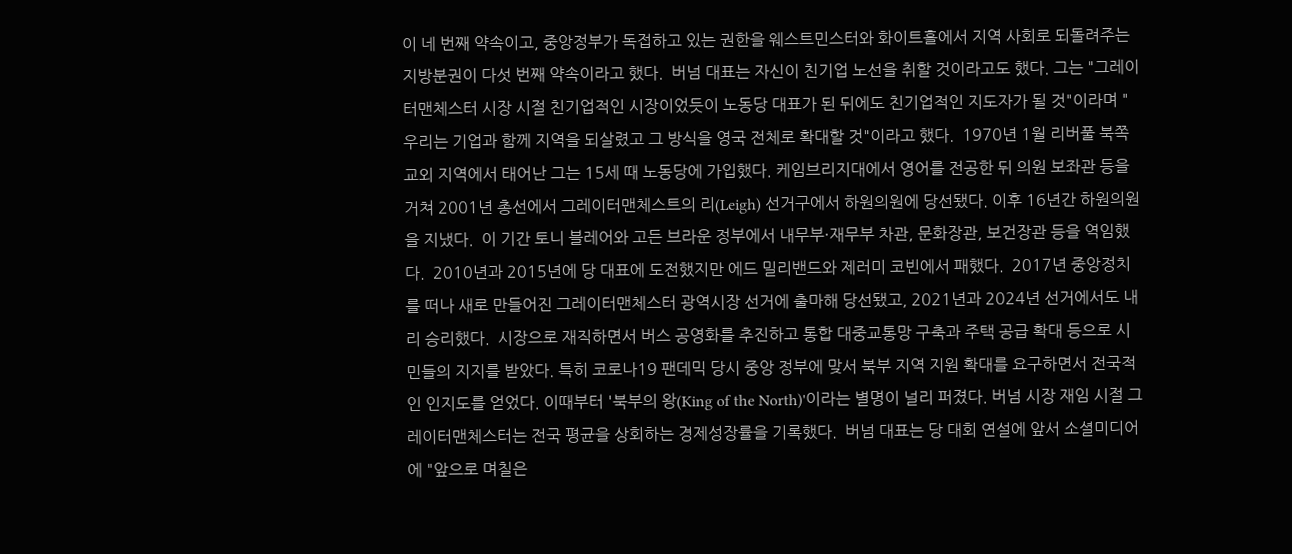이 네 번째 약속이고, 중앙정부가 독접하고 있는 권한을 웨스트민스터와 화이트홀에서 지역 사회로 되돌려주는 지방분권이 다섯 번째 약속이라고 했다.  버넘 대표는 자신이 친기업 노선을 취할 것이라고도 했다. 그는 "그레이터맨체스터 시장 시절 친기업적인 시장이었듯이 노동당 대표가 된 뒤에도 친기업적인 지도자가 될 것"이라며 "우리는 기업과 함께 지역을 되살렸고 그 방식을 영국 전체로 확대할 것"이라고 했다.  1970년 1월 리버풀 북쪽 교외 지역에서 태어난 그는 15세 때 노동당에 가입했다. 케임브리지대에서 영어를 전공한 뒤 의원 보좌관 등을 거쳐 2001년 총선에서 그레이터맨체스트의 리(Leigh) 선거구에서 하원의원에 당선됐다. 이후 16년간 하원의원을 지냈다.  이 기간 토니 블레어와 고든 브라운 정부에서 내무부·재무부 차관, 문화장관, 보건장관 등을 역임했다.  2010년과 2015년에 당 대표에 도전했지만 에드 밀리밴드와 제러미 코빈에서 패했다.  2017년 중앙정치를 떠나 새로 만들어진 그레이터맨체스터 광역시장 선거에 출마해 당선됐고, 2021년과 2024년 선거에서도 내리 승리했다.  시장으로 재직하면서 버스 공영화를 추진하고 통합 대중교통망 구축과 주택 공급 확대 등으로 시민들의 지지를 받았다. 특히 코로나19 팬데믹 당시 중앙 정부에 맞서 북부 지역 지원 확대를 요구하면서 전국적인 인지도를 얻었다. 이때부터 '북부의 왕(King of the North)'이라는 별명이 널리 퍼졌다. 버넘 시장 재임 시절 그레이터맨체스터는 전국 평균을 상회하는 경제성장률을 기록했다.  버넘 대표는 당 대회 연설에 앞서 소셜미디어에 "앞으로 며칠은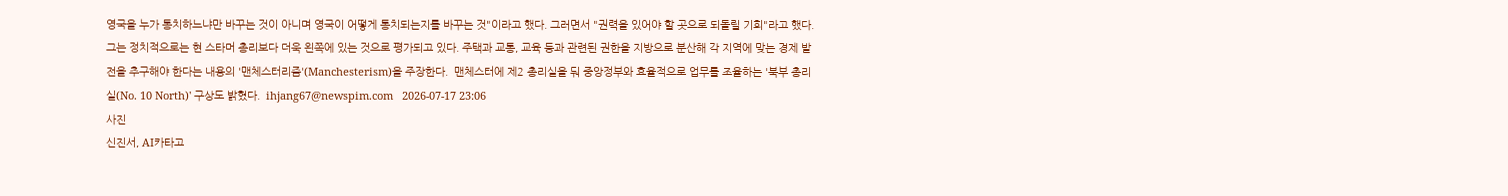영국을 누가 통치하느냐만 바꾸는 것이 아니며 영국이 어떻게 통치되는지를 바꾸는 것"이라고 했다. 그러면서 "권력을 있어야 할 곳으로 되돌릴 기회"라고 했다.  그는 정치적으로는 현 스타머 총리보다 더욱 왼쪽에 있는 것으로 평가되고 있다. 주택과 교통, 교육 등과 관련된 권한을 지방으로 분산해 각 지역에 맞는 경제 발전을 추구해야 한다는 내용의 '맨체스터리즘'(Manchesterism)을 주장한다.  맨체스터에 제2 총리실을 둬 중앙정부와 효율적으로 업무를 조율하는 '북부 총리실(No. 10 North)' 구상도 밝혔다.  ihjang67@newspim.com   2026-07-17 23:06
사진
신진서, AI카타고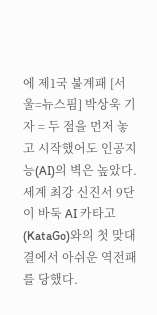에 제1국 불계패 [서울=뉴스핌] 박상욱 기자 = 두 점을 먼저 놓고 시작했어도 인공지능(AI)의 벽은 높았다. 세계 최강 신진서 9단이 바둑 AI 카타고(KataGo)와의 첫 맞대결에서 아쉬운 역전패를 당했다.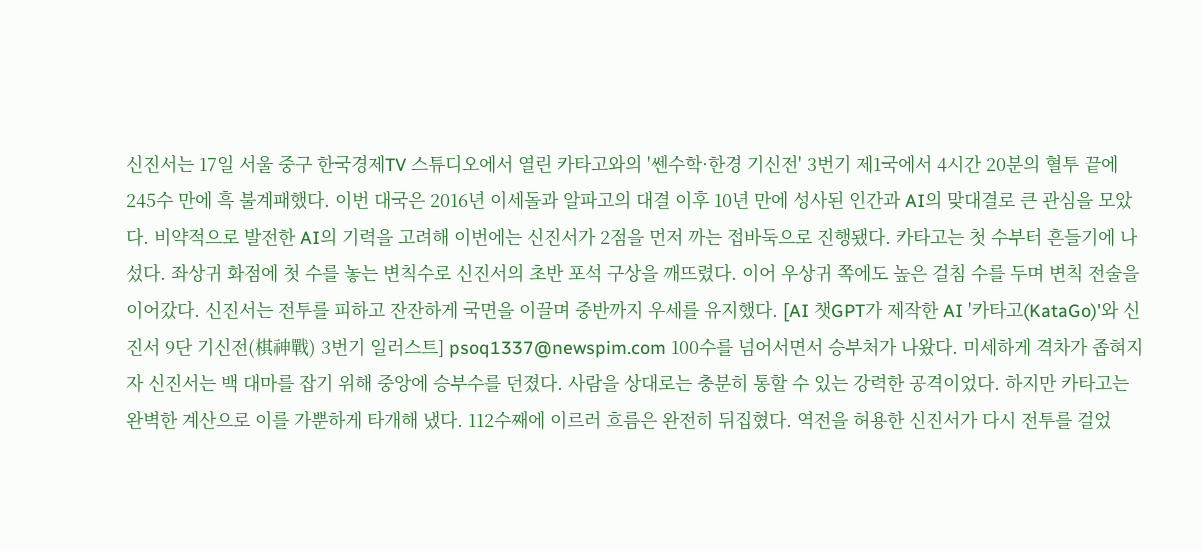신진서는 17일 서울 중구 한국경제TV 스튜디오에서 열린 카타고와의 '쎈수학·한경 기신전' 3번기 제1국에서 4시간 20분의 혈투 끝에 245수 만에 흑 불계패했다. 이번 대국은 2016년 이세돌과 알파고의 대결 이후 10년 만에 성사된 인간과 AI의 맞대결로 큰 관심을 모았다. 비약적으로 발전한 AI의 기력을 고려해 이번에는 신진서가 2점을 먼저 까는 접바둑으로 진행됐다. 카타고는 첫 수부터 흔들기에 나섰다. 좌상귀 화점에 첫 수를 놓는 변칙수로 신진서의 초반 포석 구상을 깨뜨렸다. 이어 우상귀 쪽에도 높은 걸침 수를 두며 변칙 전술을 이어갔다. 신진서는 전투를 피하고 잔잔하게 국면을 이끌며 중반까지 우세를 유지했다. [AI 챗GPT가 제작한 AI '카타고(KataGo)'와 신진서 9단 기신전(棋神戰) 3번기 일러스트] psoq1337@newspim.com 100수를 넘어서면서 승부처가 나왔다. 미세하게 격차가 좁혀지자 신진서는 백 대마를 잡기 위해 중앙에 승부수를 던졌다. 사람을 상대로는 충분히 통할 수 있는 강력한 공격이었다. 하지만 카타고는 완벽한 계산으로 이를 가뿐하게 타개해 냈다. 112수째에 이르러 흐름은 완전히 뒤집혔다. 역전을 허용한 신진서가 다시 전투를 걸었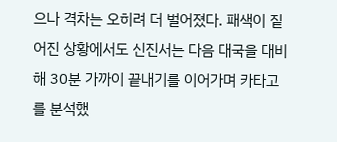으나 격차는 오히려 더 벌어졌다. 패색이 짙어진 상황에서도 신진서는 다음 대국을 대비해 30분 가까이 끝내기를 이어가며 카타고를 분석했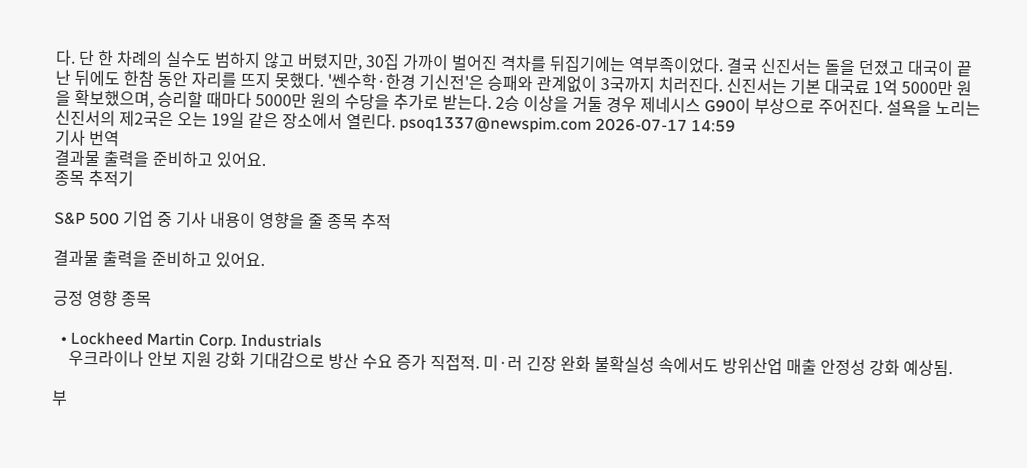다. 단 한 차례의 실수도 범하지 않고 버텼지만, 30집 가까이 벌어진 격차를 뒤집기에는 역부족이었다. 결국 신진서는 돌을 던졌고 대국이 끝난 뒤에도 한참 동안 자리를 뜨지 못했다. '쎈수학·한경 기신전'은 승패와 관계없이 3국까지 치러진다. 신진서는 기본 대국료 1억 5000만 원을 확보했으며, 승리할 때마다 5000만 원의 수당을 추가로 받는다. 2승 이상을 거둘 경우 제네시스 G90이 부상으로 주어진다. 설욕을 노리는 신진서의 제2국은 오는 19일 같은 장소에서 열린다. psoq1337@newspim.com 2026-07-17 14:59
기사 번역
결과물 출력을 준비하고 있어요.
종목 추적기

S&P 500 기업 중 기사 내용이 영향을 줄 종목 추적

결과물 출력을 준비하고 있어요.

긍정 영향 종목

  • Lockheed Martin Corp. Industrials
    우크라이나 안보 지원 강화 기대감으로 방산 수요 증가 직접적. 미·러 긴장 완화 불확실성 속에서도 방위산업 매출 안정성 강화 예상됨.

부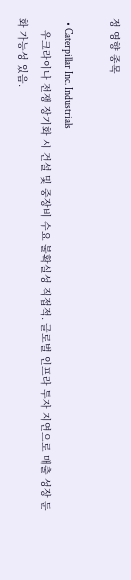정 영향 종목

  • Caterpillar Inc. Industrials
    우크라이나 전쟁 장기화 시 건설 및 중장비 수요 불확실성 직접적. 글로벌 인프라 투자 지연으로 매출 성장 둔화 가능성 있음.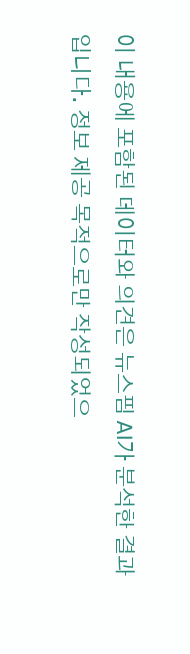이 내용에 포함된 데이터와 의견은 뉴스핌 AI가 분석한 결과입니다. 정보 제공 목적으로만 작성되었으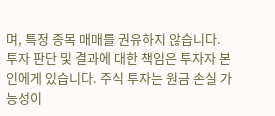며, 특정 종목 매매를 권유하지 않습니다. 투자 판단 및 결과에 대한 책임은 투자자 본인에게 있습니다. 주식 투자는 원금 손실 가능성이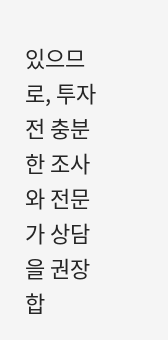있으므로, 투자 전 충분한 조사와 전문가 상담을 권장합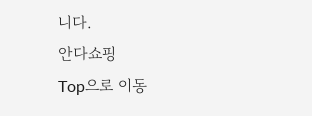니다.
안다쇼핑
Top으로 이동